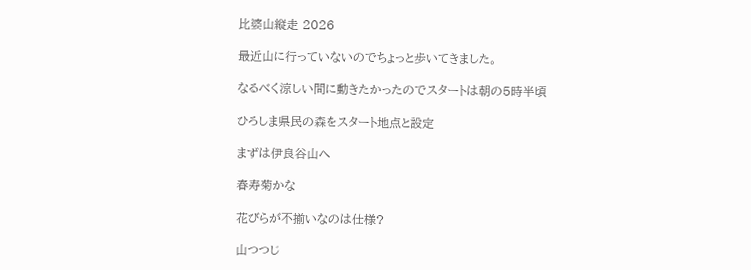比婆山縦走 2026

最近山に行っていないのでちょっと歩いてきました。

なるべく涼しい間に動きたかったのでスタートは朝の5時半頃

ひろしま県民の森をスタート地点と設定

まずは伊良谷山へ

春寿菊かな

花びらが不揃いなのは仕様?

山つつじ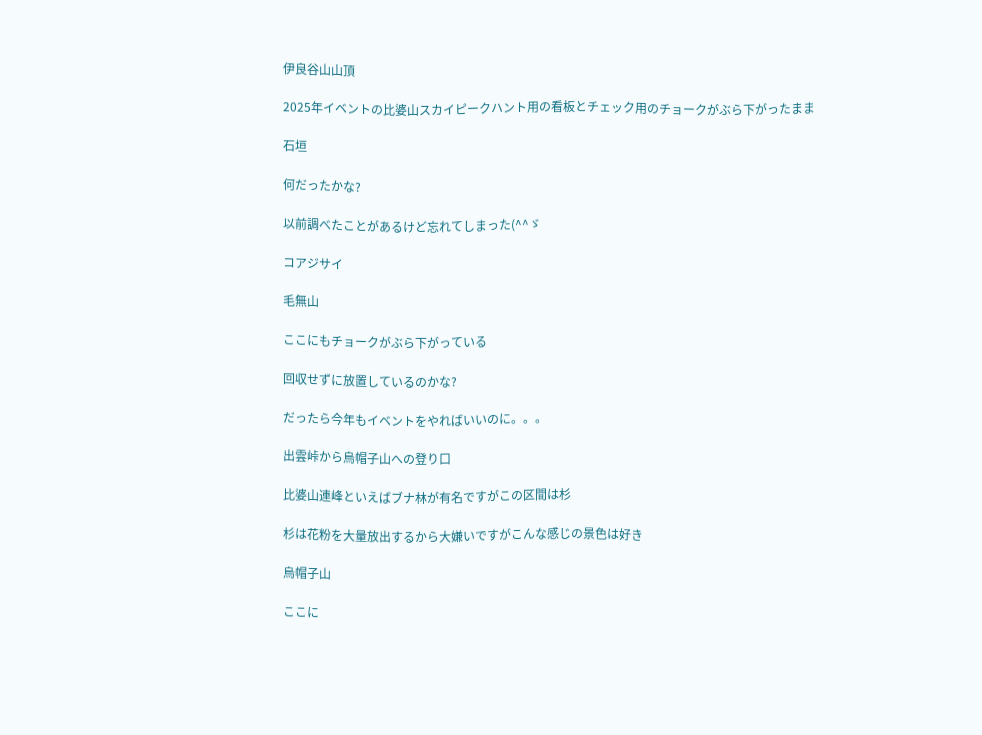伊良谷山山頂

2025年イベントの比婆山スカイピークハント用の看板とチェック用のチョークがぶら下がったまま

石垣

何だったかな?

以前調べたことがあるけど忘れてしまった(^^ゞ

コアジサイ

毛無山

ここにもチョークがぶら下がっている

回収せずに放置しているのかな?

だったら今年もイベントをやればいいのに。。。

出雲峠から烏帽子山への登り口

比婆山連峰といえばブナ林が有名ですがこの区間は杉

杉は花粉を大量放出するから大嫌いですがこんな感じの景色は好き

烏帽子山

ここに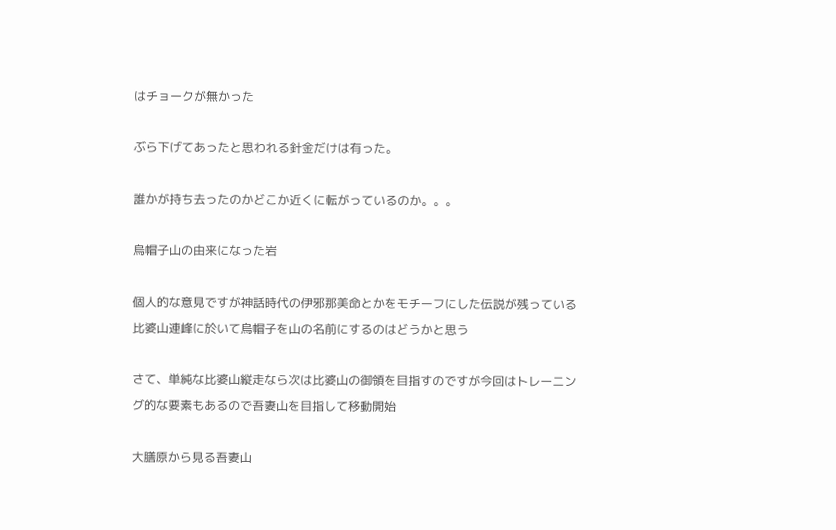はチョークが無かった

ぶら下げてあったと思われる針金だけは有った。

誰かが持ち去ったのかどこか近くに転がっているのか。。。

烏帽子山の由来になった岩

個人的な意見ですが神話時代の伊邪那美命とかをモチーフにした伝説が残っている比婆山連峰に於いて烏帽子を山の名前にするのはどうかと思う

さて、単純な比婆山縦走なら次は比婆山の御領を目指すのですが今回はトレーニング的な要素もあるので吾妻山を目指して移動開始

大膳原から見る吾妻山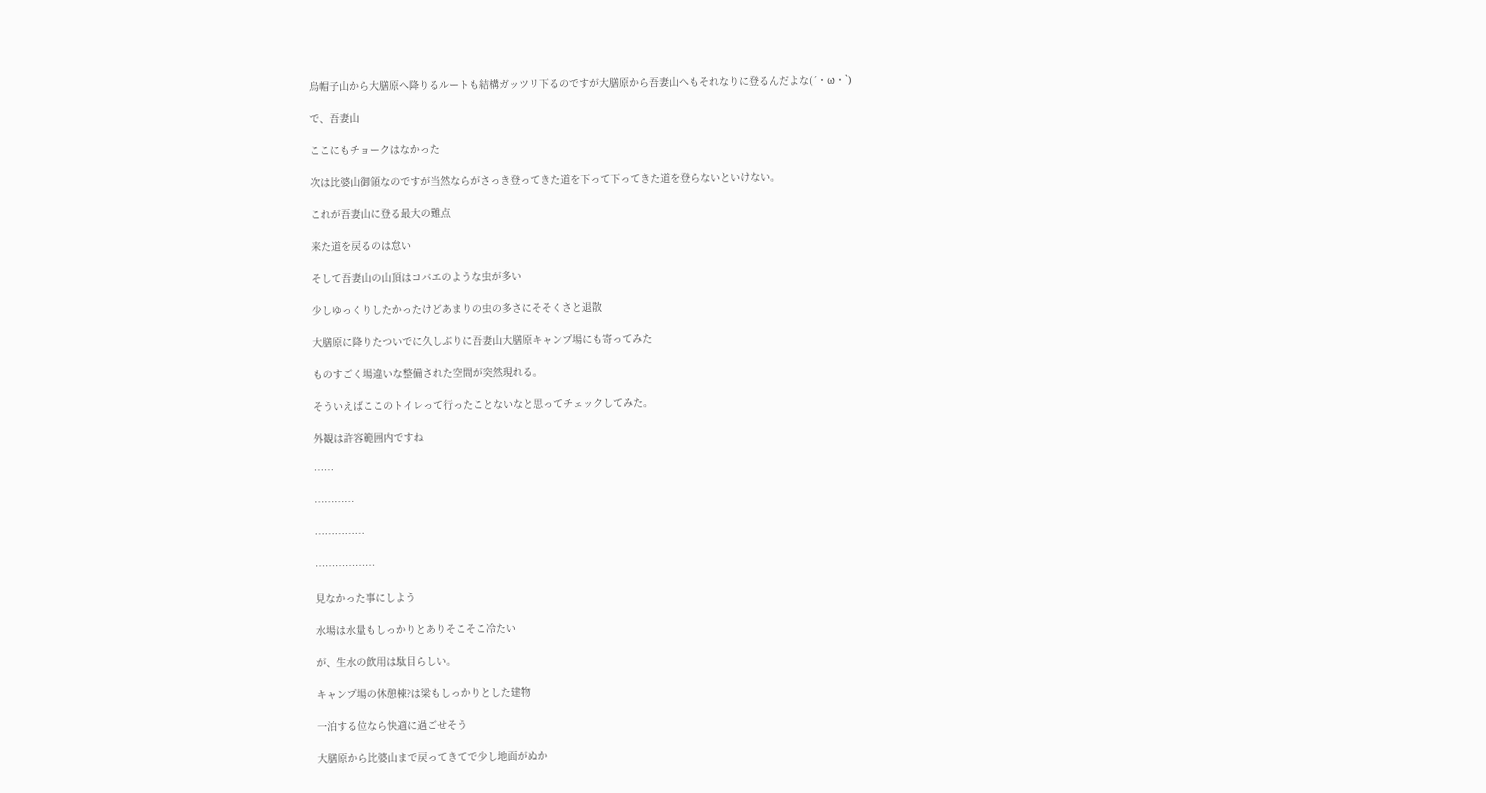烏帽子山から大膳原へ降りるルートも結構ガッツリ下るのですが大膳原から吾妻山へもそれなりに登るんだよな(´・ω・`)

で、吾妻山

ここにもチョークはなかった

次は比婆山御領なのですが当然ならがさっき登ってきた道を下って下ってきた道を登らないといけない。

これが吾妻山に登る最大の難点

来た道を戻るのは怠い

そして吾妻山の山頂はコバエのような虫が多い

少しゆっくりしたかったけどあまりの虫の多さにそそくさと退散

大膳原に降りたついでに久しぶりに吾妻山大膳原キャンプ場にも寄ってみた

ものすごく場違いな整備された空間が突然現れる。

そういえばここのトイレって行ったことないなと思ってチェックしてみた。

外観は許容範囲内ですね

……

…………

……………

………………

見なかった事にしよう

水場は水量もしっかりとありそこそこ冷たい

が、生水の飲用は駄目らしい。

キャンプ場の休憩棟?は梁もしっかりとした建物

一泊する位なら快適に過ごせそう

大膳原から比婆山まで戻ってきてで少し地面がぬか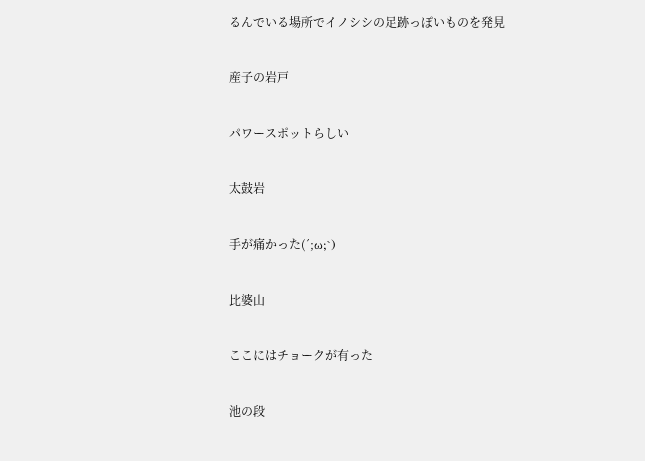るんでいる場所でイノシシの足跡っぽいものを発見

産子の岩戸

パワースポットらしい

太鼓岩

手が痛かった(´;ω;`)

比婆山

ここにはチョークが有った

池の段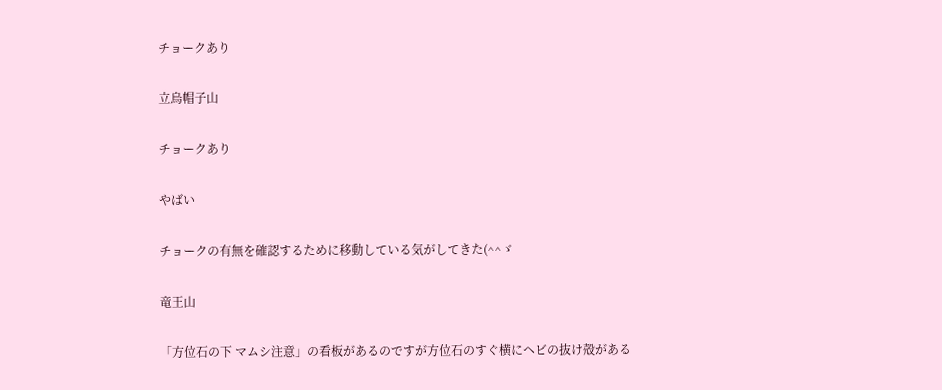チョークあり

立烏帽子山

チョークあり

やばい

チョークの有無を確認するために移動している気がしてきた(^^ゞ

竜王山

「方位石の下 マムシ注意」の看板があるのですが方位石のすぐ横にヘビの抜け殻がある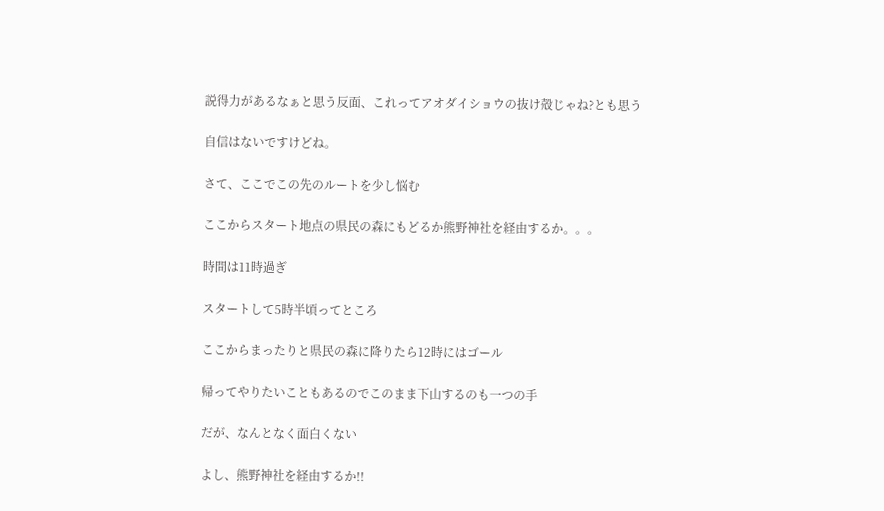説得力があるなぁと思う反面、これってアオダイショウの抜け殻じゃね?とも思う

自信はないですけどね。

さて、ここでこの先のルートを少し悩む

ここからスタート地点の県民の森にもどるか熊野神社を経由するか。。。

時間は11時過ぎ

スタートして5時半頃ってところ

ここからまったりと県民の森に降りたら12時にはゴール

帰ってやりたいこともあるのでこのまま下山するのも一つの手

だが、なんとなく面白くない

よし、熊野神社を経由するか!!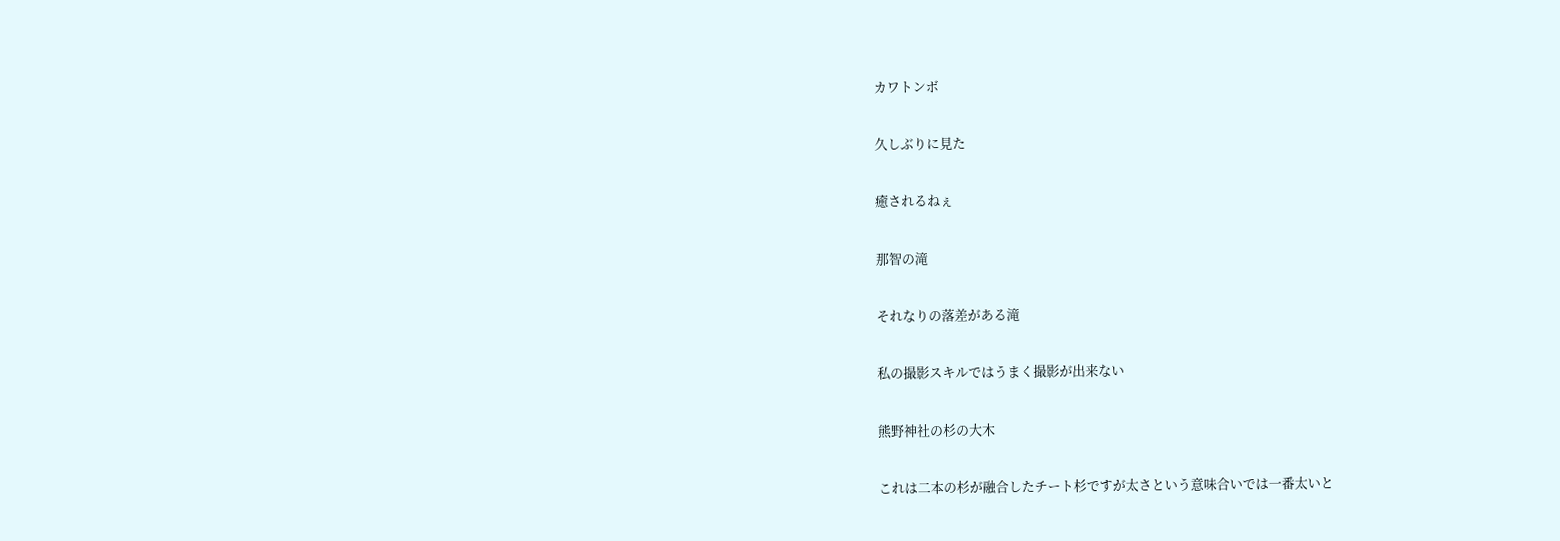カワトンボ

久しぶりに見た

癒されるねぇ

那智の滝

それなりの落差がある滝

私の撮影スキルではうまく撮影が出来ない

熊野神社の杉の大木

これは二本の杉が融合したチート杉ですが太さという意味合いでは一番太いと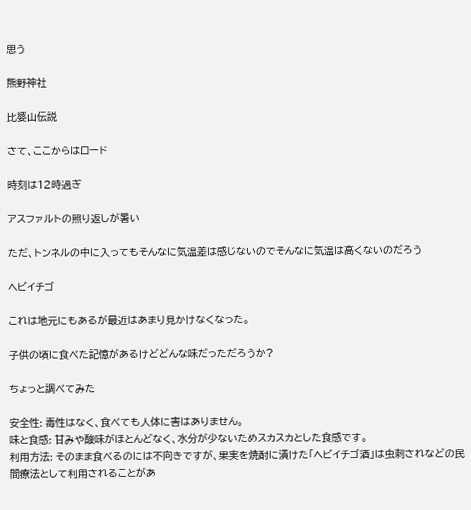思う

熊野神社

比婆山伝説

さて、ここからはロード

時刻は12時過ぎ

アスファルトの照り返しが暑い

ただ、トンネルの中に入ってもそんなに気温差は感じないのでそんなに気温は高くないのだろう

ヘビイチゴ

これは地元にもあるが最近はあまり見かけなくなった。

子供の頃に食べた記憶があるけどどんな味だっただろうか?

ちょっと調べてみた

安全性: 毒性はなく、食べても人体に害はありません。
味と食感: 甘みや酸味がほとんどなく、水分が少ないためスカスカとした食感です。
利用方法: そのまま食べるのには不向きですが、果実を焼酎に漬けた「ヘビイチゴ酒」は虫刺されなどの民間療法として利用されることがあ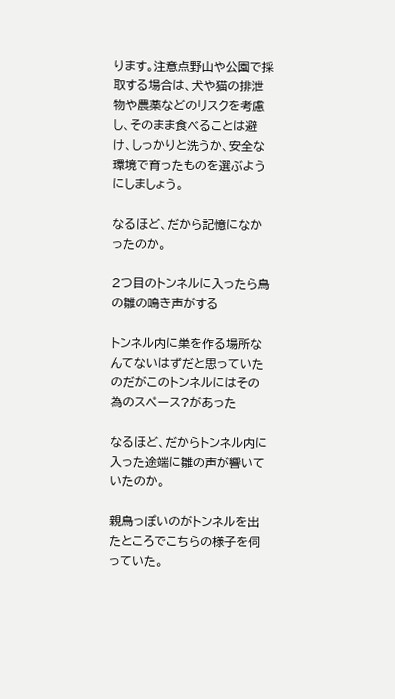ります。注意点野山や公園で採取する場合は、犬や猫の排泄物や農薬などのリスクを考慮し、そのまま食べることは避け、しっかりと洗うか、安全な環境で育ったものを選ぶようにしましょう。

なるほど、だから記憶になかったのか。

2つ目のトンネルに入ったら鳥の雛の鳴き声がする

トンネル内に巣を作る場所なんてないはずだと思っていたのだがこのトンネルにはその為のスペース?があった

なるほど、だからトンネル内に入った途端に雛の声が響いていたのか。

親鳥っぽいのがトンネルを出たところでこちらの様子を伺っていた。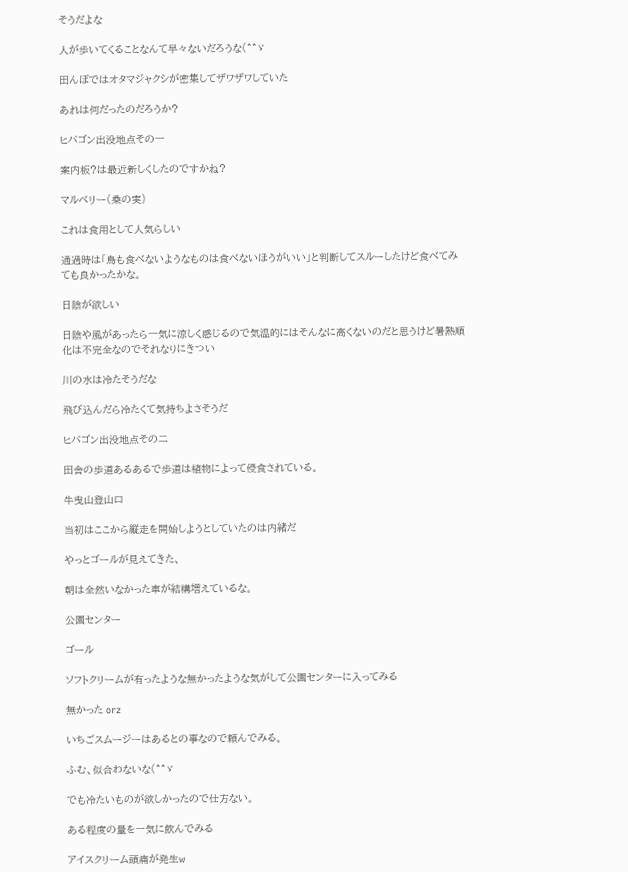そうだよな

人が歩いてくることなんて早々ないだろうな(^^ゞ

田んぼではオタマジャクシが密集してザワザワしていた

あれは何だったのだろうか?

ヒバゴン出没地点その一

案内板?は最近新しくしたのですかね?

マルベリー(桑の実)

これは食用として人気らしい

通過時は「鳥も食べないようなものは食べないほうがいい」と判断してスルーしたけど食べてみても良かったかな。

日陰が欲しい

日陰や風があったら一気に涼しく感じるので気温的にはそんなに高くないのだと思うけど暑熱順化は不完全なのでそれなりにきつい

川の水は冷たそうだな

飛び込んだら冷たくて気持ちよさそうだ

ヒバゴン出没地点その二

田舎の歩道あるあるで歩道は植物によって侵食されている。

牛曳山登山口

当初はここから縦走を開始しようとしていたのは内緒だ

やっとゴールが見えてきた、

朝は全然いなかった車が結構増えているな。

公園センター

ゴール

ソフトクリームが有ったような無かったような気がして公園センターに入ってみる

無かった orz

いちごスムージーはあるとの事なので頼んでみる。

ふむ、似合わないな(^^ゞ

でも冷たいものが欲しかったので仕方ない。

ある程度の量を一気に飲んでみる

アイスクリーム頭痛が発生w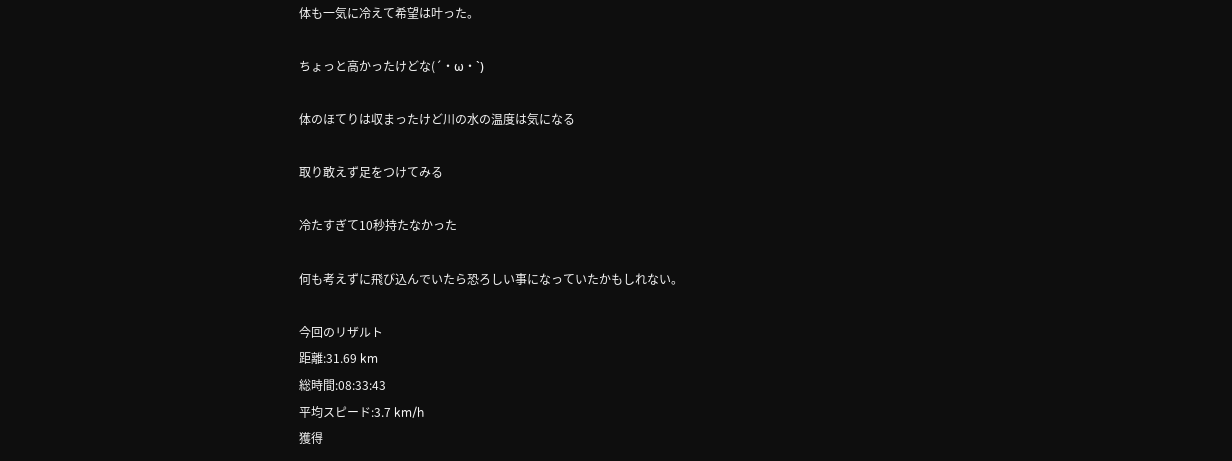体も一気に冷えて希望は叶った。

ちょっと高かったけどな(´・ω・`)

体のほてりは収まったけど川の水の温度は気になる

取り敢えず足をつけてみる

冷たすぎて10秒持たなかった

何も考えずに飛び込んでいたら恐ろしい事になっていたかもしれない。

今回のリザルト
距離:31.69 km
総時間:08:33:43
平均スピード:3.7 km/h
獲得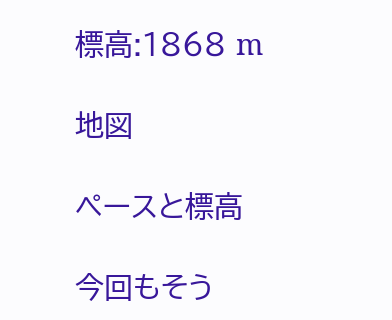標高:1868 m

地図

ペースと標高

今回もそう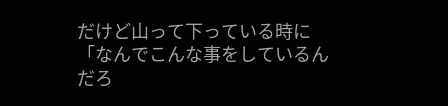だけど山って下っている時に「なんでこんな事をしているんだろ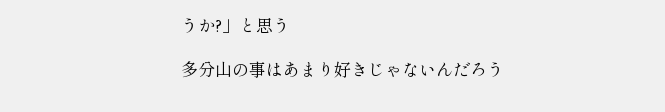うか?」と思う

多分山の事はあまり好きじゃないんだろう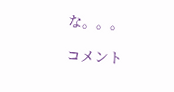な。。。

コメント